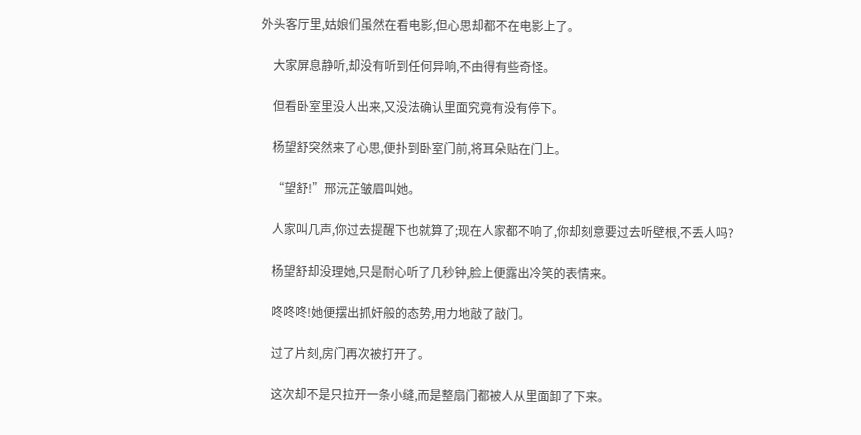外头客厅里,姑娘们虽然在看电影,但心思却都不在电影上了。

    大家屏息静听,却没有听到任何异响,不由得有些奇怪。

    但看卧室里没人出来,又没法确认里面究竟有没有停下。

    杨望舒突然来了心思,便扑到卧室门前,将耳朵贴在门上。

    “望舒!”邢沅芷皱眉叫她。

    人家叫几声,你过去提醒下也就算了;现在人家都不响了,你却刻意要过去听壁根,不丢人吗?

    杨望舒却没理她,只是耐心听了几秒钟,脸上便露出冷笑的表情来。

    咚咚咚!她便摆出抓奸般的态势,用力地敲了敲门。

    过了片刻,房门再次被打开了。

    这次却不是只拉开一条小缝,而是整扇门都被人从里面卸了下来。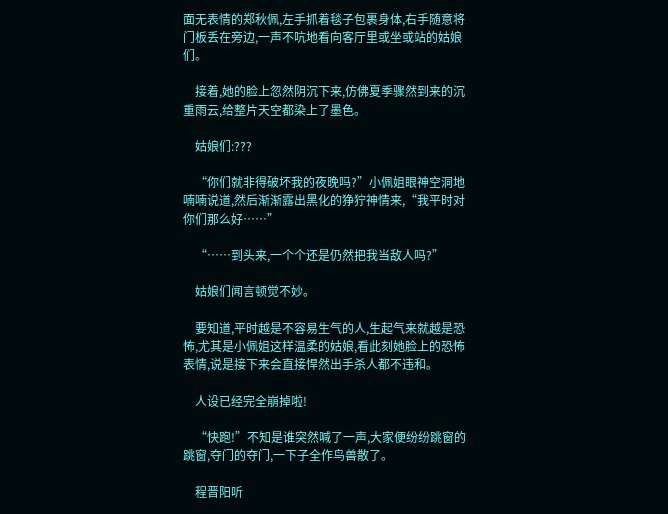面无表情的郑秋佩,左手抓着毯子包裹身体,右手随意将门板丢在旁边,一声不吭地看向客厅里或坐或站的姑娘们。

    接着,她的脸上忽然阴沉下来,仿佛夏季骤然到来的沉重雨云,给整片天空都染上了墨色。

    姑娘们:???

    “你们就非得破坏我的夜晚吗?”小佩姐眼神空洞地喃喃说道,然后渐渐露出黑化的狰狞神情来,“我平时对你们那么好……”

    “……到头来,一个个还是仍然把我当敌人吗?”

    姑娘们闻言顿觉不妙。

    要知道,平时越是不容易生气的人,生起气来就越是恐怖,尤其是小佩姐这样温柔的姑娘,看此刻她脸上的恐怖表情,说是接下来会直接悍然出手杀人都不违和。

    人设已经完全崩掉啦!

    “快跑!”不知是谁突然喊了一声,大家便纷纷跳窗的跳窗,夺门的夺门,一下子全作鸟兽散了。

    程晋阳听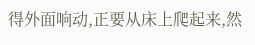得外面响动,正要从床上爬起来,然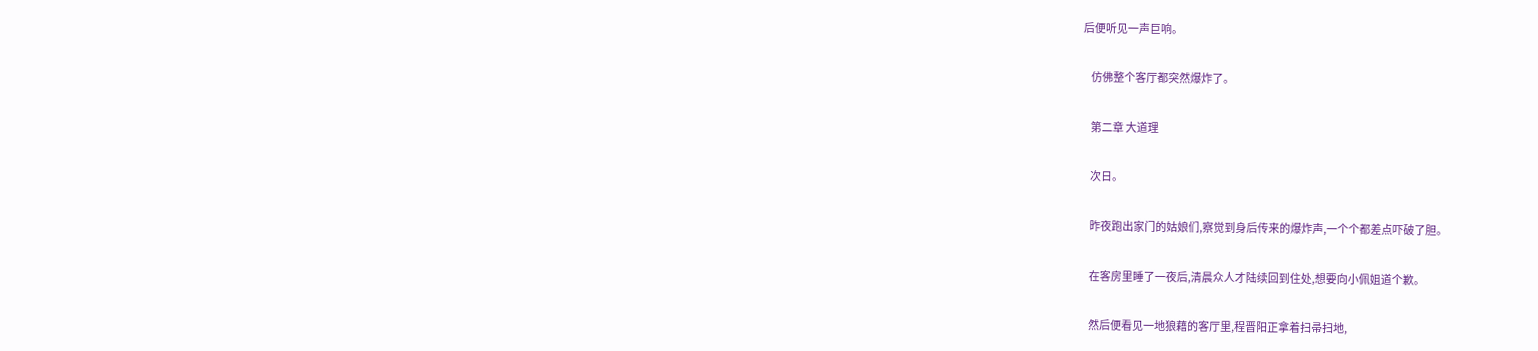后便听见一声巨响。

    仿佛整个客厅都突然爆炸了。

    第二章 大道理

    次日。

    昨夜跑出家门的姑娘们,察觉到身后传来的爆炸声,一个个都差点吓破了胆。

    在客房里睡了一夜后,清晨众人才陆续回到住处,想要向小佩姐道个歉。

    然后便看见一地狼藉的客厅里,程晋阳正拿着扫帚扫地,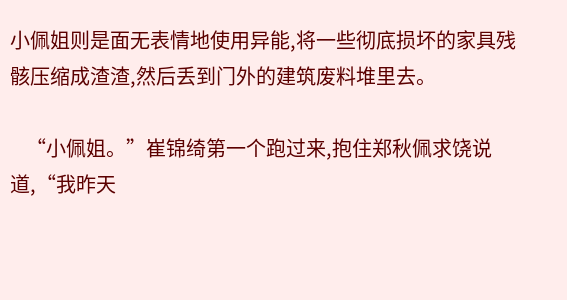小佩姐则是面无表情地使用异能,将一些彻底损坏的家具残骸压缩成渣渣,然后丢到门外的建筑废料堆里去。

    “小佩姐。”崔锦绮第一个跑过来,抱住郑秋佩求饶说道,“我昨天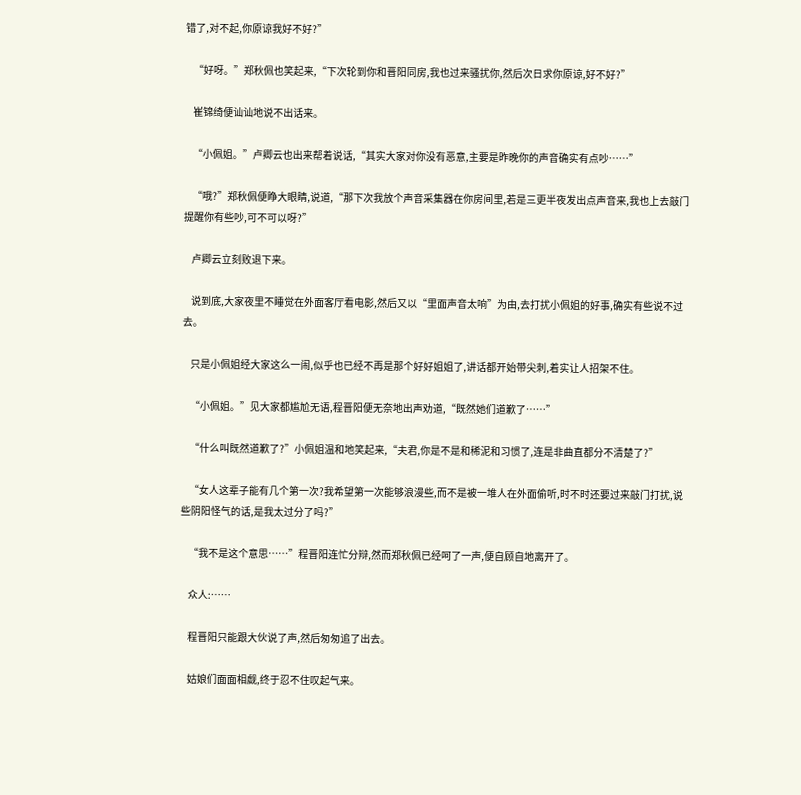错了,对不起,你原谅我好不好?”

    “好呀。”郑秋佩也笑起来,“下次轮到你和晋阳同房,我也过来骚扰你,然后次日求你原谅,好不好?”

    崔锦绮便讪讪地说不出话来。

    “小佩姐。”卢卿云也出来帮着说话,“其实大家对你没有恶意,主要是昨晚你的声音确实有点吵……”

    “哦?”郑秋佩便睁大眼睛,说道,“那下次我放个声音采集器在你房间里,若是三更半夜发出点声音来,我也上去敲门提醒你有些吵,可不可以呀?”

    卢卿云立刻败退下来。

    说到底,大家夜里不睡觉在外面客厅看电影,然后又以“里面声音太响”为由,去打扰小佩姐的好事,确实有些说不过去。

    只是小佩姐经大家这么一闹,似乎也已经不再是那个好好姐姐了,讲话都开始带尖刺,着实让人招架不住。

    “小佩姐。”见大家都尴尬无语,程晋阳便无奈地出声劝道,“既然她们道歉了……”

    “什么叫既然道歉了?”小佩姐温和地笑起来,“夫君,你是不是和稀泥和习惯了,连是非曲直都分不清楚了?”

    “女人这辈子能有几个第一次?我希望第一次能够浪漫些,而不是被一堆人在外面偷听,时不时还要过来敲门打扰,说些阴阳怪气的话,是我太过分了吗?”

    “我不是这个意思……”程晋阳连忙分辩,然而郑秋佩已经呵了一声,便自顾自地离开了。

    众人:……

    程晋阳只能跟大伙说了声,然后匆匆追了出去。

    姑娘们面面相觑,终于忍不住叹起气来。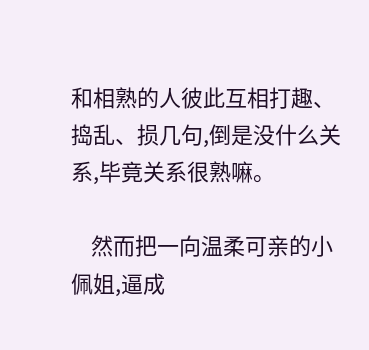和相熟的人彼此互相打趣、捣乱、损几句,倒是没什么关系,毕竟关系很熟嘛。

    然而把一向温柔可亲的小佩姐,逼成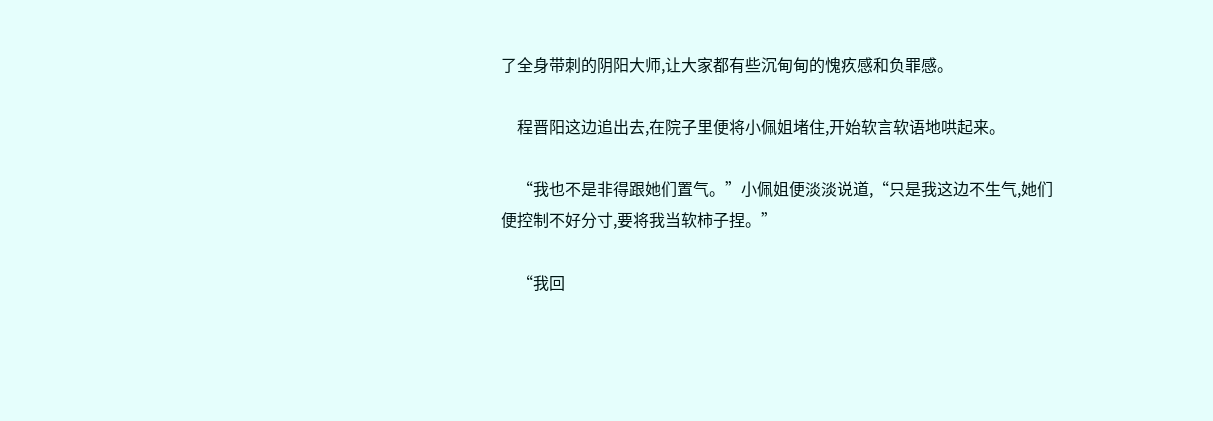了全身带刺的阴阳大师,让大家都有些沉甸甸的愧疚感和负罪感。

    程晋阳这边追出去,在院子里便将小佩姐堵住,开始软言软语地哄起来。

    “我也不是非得跟她们置气。”小佩姐便淡淡说道,“只是我这边不生气,她们便控制不好分寸,要将我当软柿子捏。”

    “我回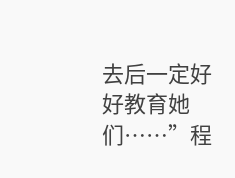去后一定好好教育她们……”程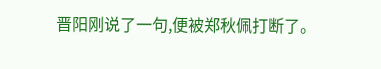晋阳刚说了一句,便被郑秋佩打断了。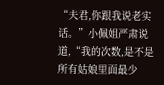“夫君,你跟我说老实话。”小佩姐严肃说道,“我的次数,是不是所有姑娘里面最少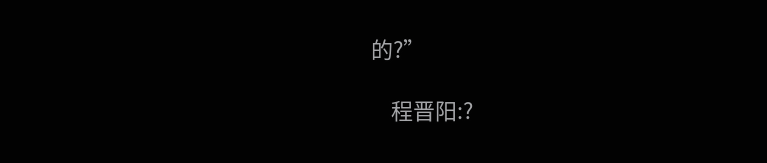的?”

    程晋阳:?